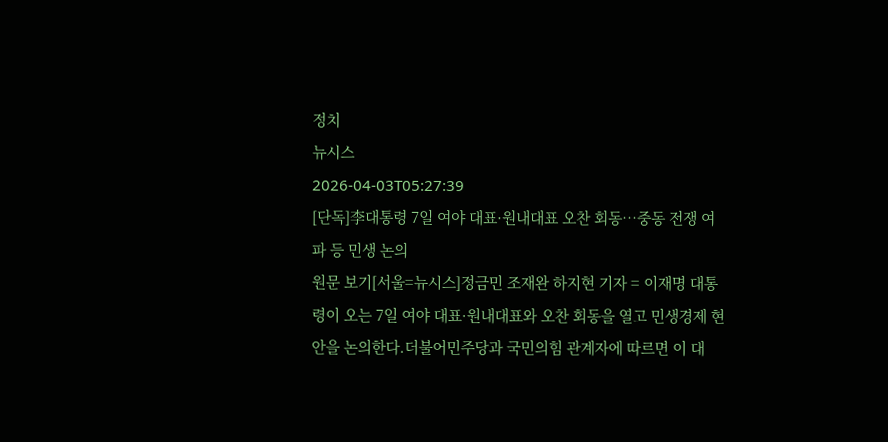정치
뉴시스
2026-04-03T05:27:39
[단독]李대통령 7일 여야 대표·원내대표 오찬 회동…중동 전쟁 여파 등 민생 논의
원문 보기[서울=뉴시스]정금민 조재완 하지현 기자 = 이재명 대통령이 오는 7일 여야 대표·원내대표와 오찬 회동을 열고 민생경제 현안을 논의한다.더불어민주당과 국민의힘 관계자에 따르면 이 대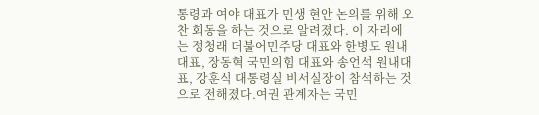통령과 여야 대표가 민생 현안 논의를 위해 오찬 회동을 하는 것으로 알려졌다. 이 자리에는 정청래 더불어민주당 대표와 한병도 원내대표, 장동혁 국민의힘 대표와 송언석 원내대표, 강훈식 대통령실 비서실장이 참석하는 것으로 전해졌다.여권 관계자는 국민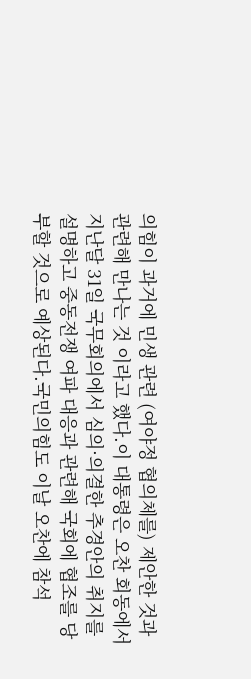의힘이 과거에 민생 관련 (여야정 협의체를) 제안한 것과 관련해 만나는 것 이라고 했다.이 대통령은 오찬 회동에서 지난달 31일 국무회의에서 심의·의결한 추경안의 취지를 설명하고 중동전쟁 여파 대응과 관련해 국회에 협조를 당부할 것으로 예상된다.국민의힘도 이날 오찬에 참석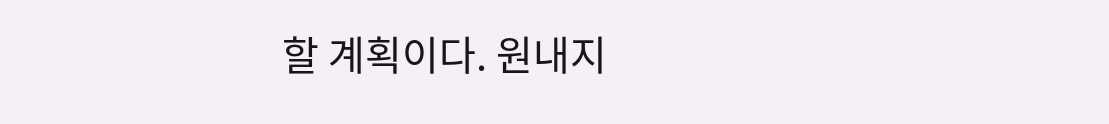할 계획이다. 원내지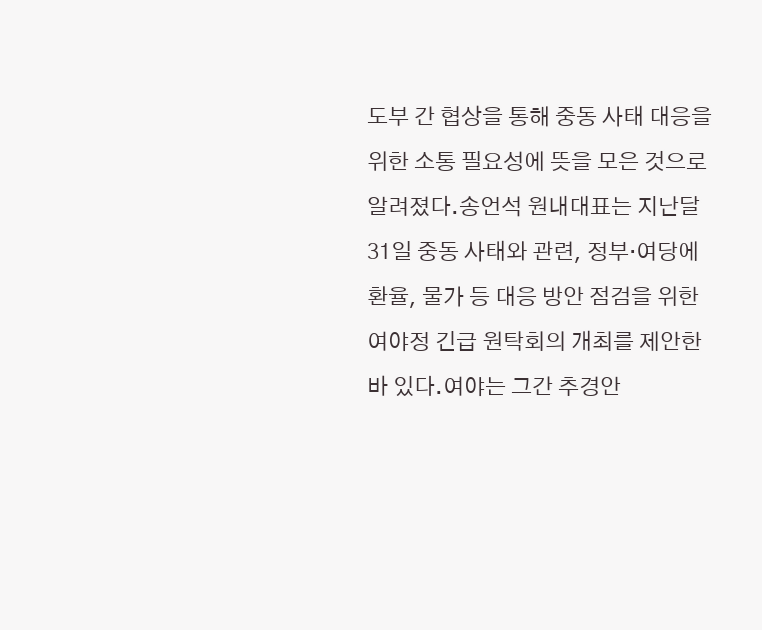도부 간 협상을 통해 중동 사태 대응을 위한 소통 필요성에 뜻을 모은 것으로 알려졌다.송언석 원내대표는 지난달 31일 중동 사태와 관련, 정부·여당에 환율, 물가 등 대응 방안 점검을 위한 여야정 긴급 원탁회의 개최를 제안한 바 있다.여야는 그간 추경안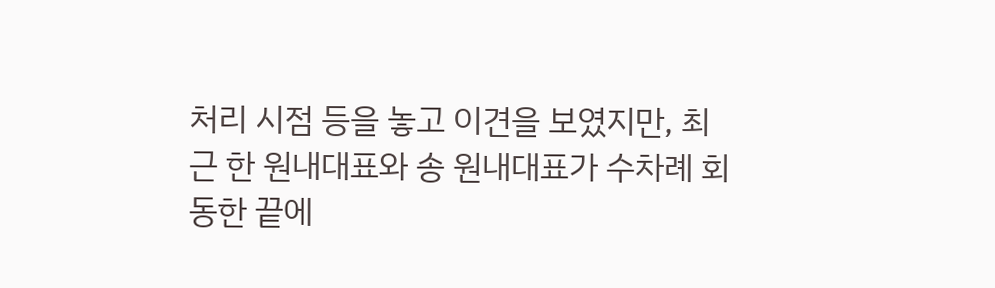처리 시점 등을 놓고 이견을 보였지만, 최근 한 원내대표와 송 원내대표가 수차례 회동한 끝에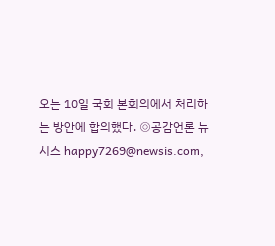오는 10일 국회 본회의에서 처리하는 방안에 합의했다. ◎공감언론 뉴시스 happy7269@newsis.com,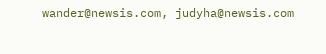wander@newsis.com, judyha@newsis.com